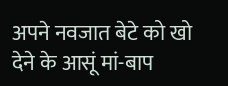अपने नवजात बेटे को खो देने के आसूं मां-बाप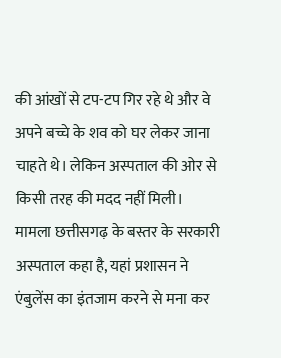की आंखों से टप-टप गिर रहे थे और वे अपने बच्चे के शव को घर लेकर जाना चाहते थे। लेकिन अस्पताल की ओर से किसी तरह की मदद नहीं मिली। मामला छत्तीसगढ़ के बस्तर के सरकारी अस्पताल कहा है, यहां प्रशासन ने एंबुलेंस का इंतजाम करने से मना कर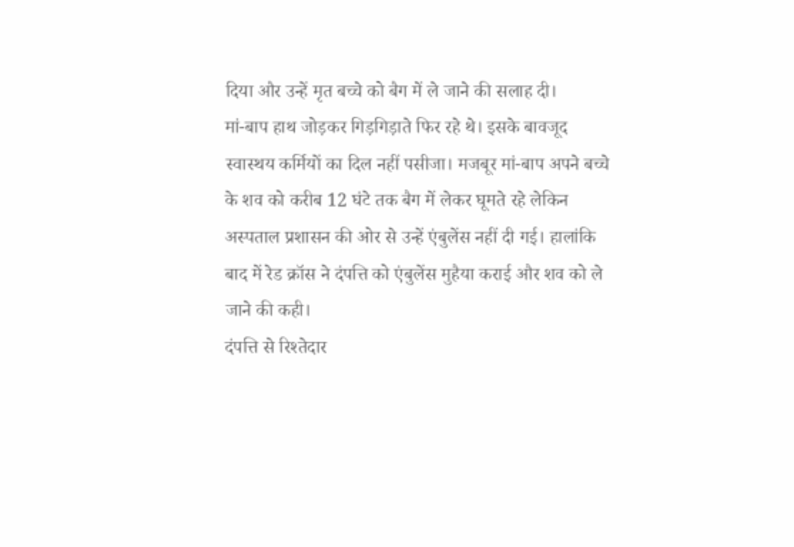दिया और उन्हें मृत बच्चे को बैग में ले जाने की सलाह दी।
मां-बाप हाथ जोड़कर गिड़गिड़ाते फिर रहे थे। इसके बावजूद स्वास्थय कर्मियों का दिल नहीं पसीजा। मजबूर मां-बाप अपने बच्चे के शव को करीब 12 घंटे तक बैग में लेकर घूमते रहे लेकिन अस्पताल प्रशासन की ओर से उन्हें एंबुलेंस नहीं दी गई। हालांकि बाद में रेड क्रॉस ने दंपत्ति को एंबुलेंस मुहैया कराई और शव को ले जाने की कही।
दंपत्ति से रिश्तेदार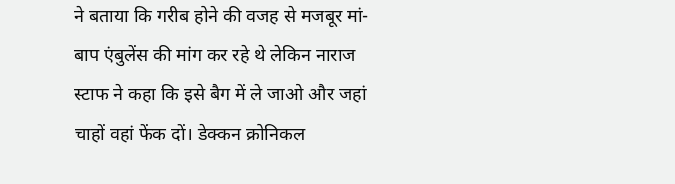ने बताया कि गरीब होने की वजह से मजबूर मां-बाप एंबुलेंस की मांग कर रहे थे लेकिन नाराज स्टाफ ने कहा कि इसे बैग में ले जाओ और जहां चाहों वहां फेंक दों। डेक्कन क्रोनिकल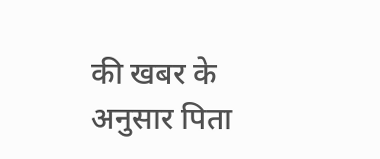की खबर के अनुसार पिता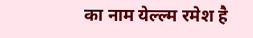का नाम येल्ल्म रमेश है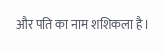और पति का नाम शशिकला है।